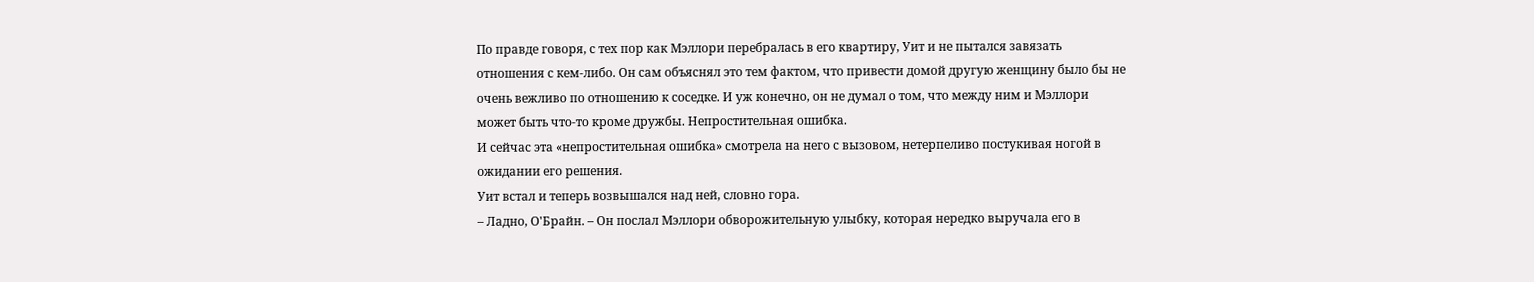По правде говоря, с тех пор как Мэллори перебралась в его квартиру, Уит и не пытался завязать отношения с кем-либо. Он сам объяснял это тем фактом, что привести домой другую женщину было бы не очень вежливо по отношению к соседке. И уж конечно, он не думал о том, что между ним и Мэллори может быть что-то кроме дружбы. Непростительная ошибка.
И сейчас эта «непростительная ошибка» смотрела на него с вызовом, нетерпеливо постукивая ногой в ожидании его решения.
Уит встал и теперь возвышался над ней, словно гора.
– Ладно, О'Брайн. – Он послал Мэллори обворожительную улыбку, которая нередко выручала его в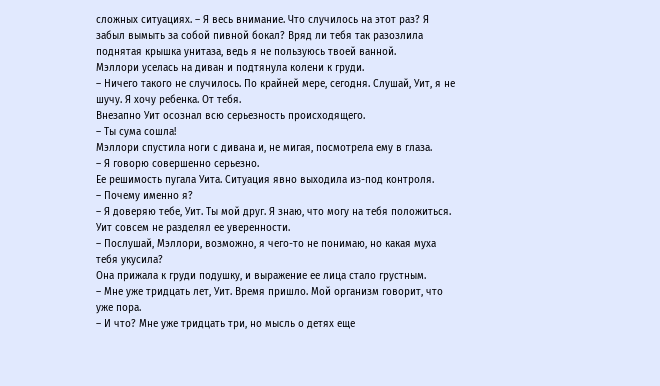сложных ситуациях. – Я весь внимание. Что случилось на этот раз? Я забыл вымыть за собой пивной бокал? Вряд ли тебя так разозлила поднятая крышка унитаза, ведь я не пользуюсь твоей ванной.
Мэллори уселась на диван и подтянула колени к груди.
– Ничего такого не случилось. По крайней мере, сегодня. Слушай, Уит, я не шучу. Я хочу ребенка. От тебя.
Внезапно Уит осознал всю серьезность происходящего.
– Ты сума сошла!
Мэллори спустила ноги с дивана и, не мигая, посмотрела ему в глаза.
– Я говорю совершенно серьезно.
Ее решимость пугала Уита. Ситуация явно выходила из-под контроля.
– Почему именно я?
– Я доверяю тебе, Уит. Ты мой друг. Я знаю, что могу на тебя положиться.
Уит совсем не разделял ее уверенности.
– Послушай, Мэллори, возможно, я чего-то не понимаю, но какая муха тебя укусила?
Она прижала к груди подушку, и выражение ее лица стало грустным.
– Мне уже тридцать лет, Уит. Время пришло. Мой организм говорит, что уже пора.
– И что? Мне уже тридцать три, но мысль о детях еще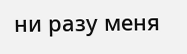ни разу меня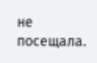не посещала.